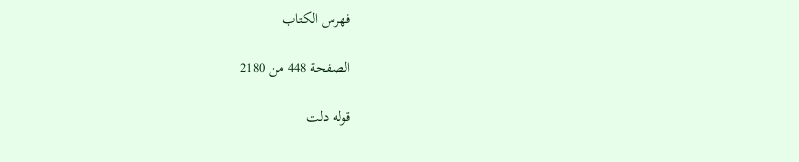فهرس الكتاب

الصفحة 448 من 2180

قوله دلت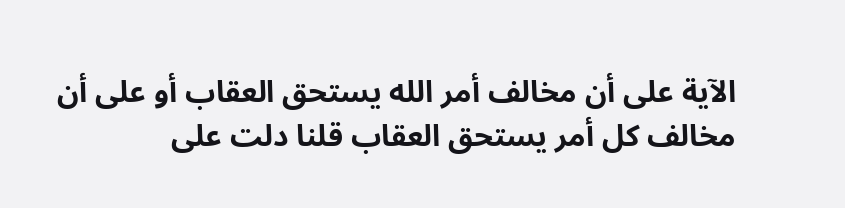الآية على أن مخالف أمر الله يستحق العقاب أو على أن مخالف كل أمر يستحق العقاب قلنا دلت على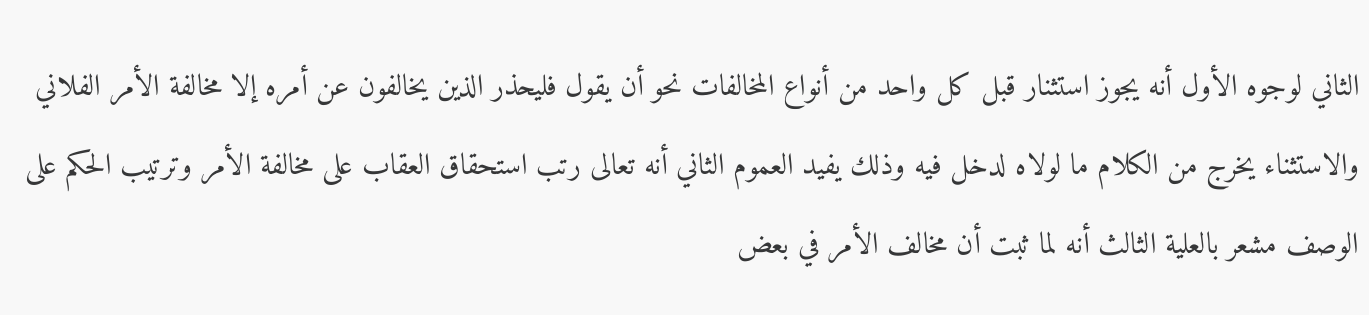الثاني لوجوه الأول أنه يجوز استثنار قبل كل واحد من أنواع المخالفات نحو أن يقول فليحذر الذين يخالفون عن أمره إلا مخالفة الأمر الفلاني والاستثناء يخرج من الكلام ما لولاه لدخل فيه وذلك يفيد العموم الثاني أنه تعالى رتب استحقاق العقاب على مخالفة الأمر وترتيب الحكم على الوصف مشعر بالعلية الثالث أنه لما ثبت أن مخالف الأمر في بعض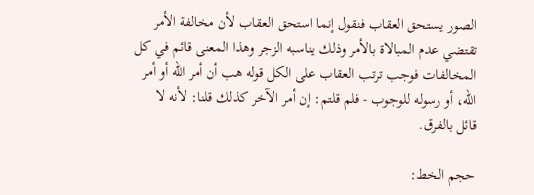الصور يستحق العقاب فنقول إنما استحق العقاب لأن مخالفة الأمر تقتضي عدم المبالاة بالأمر وذلك يناسبه الزجر وهذا المعنى قائم في كل المخالفات فوجب ترتب العقاب على الكل قوله هب أن أمر الله أو أمر الله، أو رسوله للوجوب - فلم قلتم: إن أمر الآخر كذلك قلنا: لأنه لا قائل بالفرق.

حجم الخط: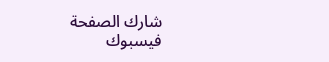شارك الصفحة
فيسبوك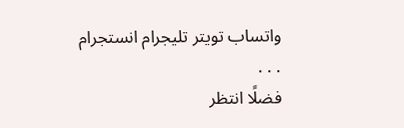واتساب تويتر تليجرام انستجرام
. . .
فضلًا انتظر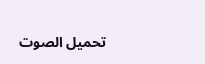تحميل الصوت